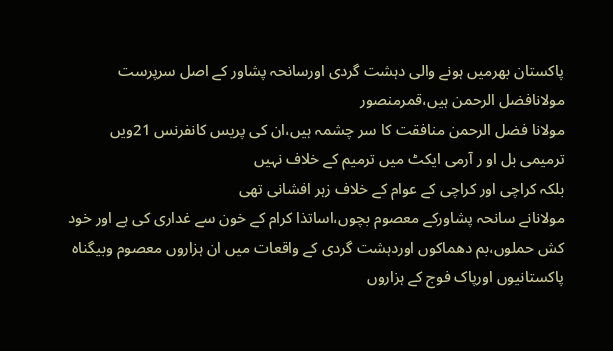پاکستان بھرمیں ہونے والی دہشت گردی اورسانحہ پشاور کے اصل سرپرست مولانافضل الرحمن ہیں،قمرمنصور
مولانا فضل الرحمن منافقت کا سر چشمہ ہیں،ان کی پریس کانفرنس 21ویں ترمیمی بل او ر آرمی ایکٹ میں ترمیم کے خلاف نہیں
بلکہ کراچی اور کراچی کے عوام کے خلاف زہر افشانی تھی
مولانانے سانحہ پشاورکے معصوم بچوں،اساتذا کرام کے خون سے غداری کی ہے اور خود کش حملوں،بم دھماکوں اوردہشت گردی کے واقعات میں ان ہزاروں معصوم وبیگناہ پاکستانیوں اورپاک فوج کے ہزاروں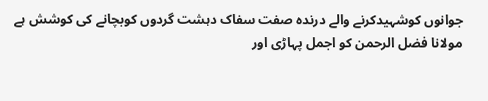جوانوں کوشہیدکرنے والے درندہ صفت سفاک دہشت گردوں کوبچانے کی کوشش ہے
مولانا فضل الرحمن کو اجمل پہاڑی اور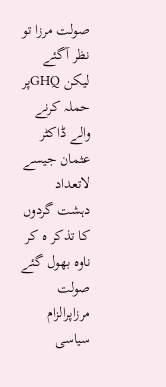صولت مرزا تو نظر آگئے لیکن GHQپر حملہ کرنے والے ڈاکٹر عثمان جیسے لاتعداد دہشت گردوں کا تذکر ہ کر ناوہ بھول گئے
صولت مرزاپرالزام سیاسی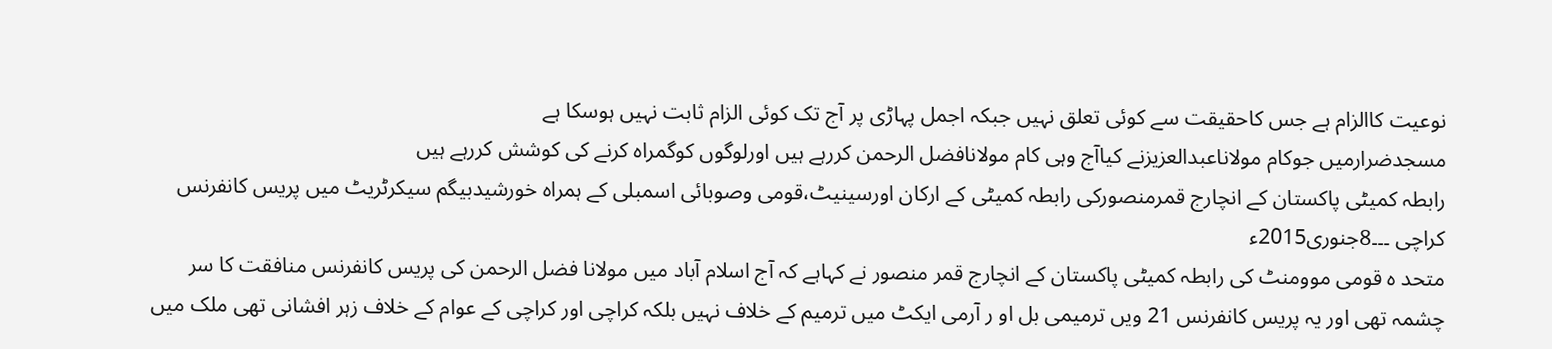نوعیت کاالزام ہے جس کاحقیقت سے کوئی تعلق نہیں جبکہ اجمل پہاڑی پر آج تک کوئی الزام ثابت نہیں ہوسکا ہے
مسجدضرارمیں جوکام مولاناعبدالعزیزنے کیاآج وہی کام مولانافضل الرحمن کررہے ہیں اورلوگوں کوگمراہ کرنے کی کوشش کررہے ہیں
رابطہ کمیٹی پاکستان کے انچارج قمرمنصورکی رابطہ کمیٹی کے ارکان اورسینیٹ،قومی وصوبائی اسمبلی کے ہمراہ خورشیدبیگم سیکرٹریٹ میں پریس کانفرنس
کراچی ۔۔۔8جنوری2015ء
متحد ہ قومی موومنٹ کی رابطہ کمیٹی پاکستان کے انچارج قمر منصور نے کہاہے کہ آج اسلام آباد میں مولانا فضل الرحمن کی پریس کانفرنس منافقت کا سر چشمہ تھی اور یہ پریس کانفرنس 21 ویں ترمیمی بل او ر آرمی ایکٹ میں ترمیم کے خلاف نہیں بلکہ کراچی اور کراچی کے عوام کے خلاف زہر افشانی تھی ملک میں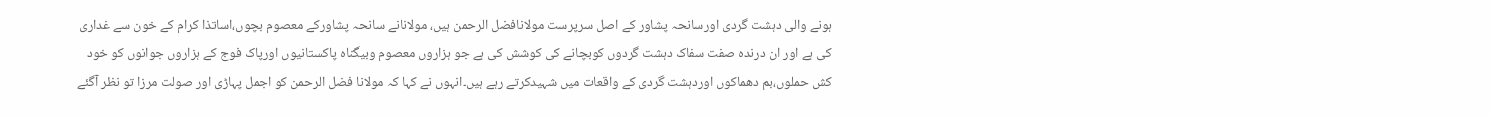ہونے والی دہشت گردی اورسانحہ پشاور کے اصل سرپرست مولانافضل الرحمن ہیں، مولانانے سانحہ پشاورکے معصوم بچوں،اساتذا کرام کے خون سے غداری کی ہے اور ان درندہ صفت سفاک دہشت گردوں کوبچانے کی کوشش کی ہے جو ہزاروں معصوم وبیگناہ پاکستانیوں اورپاک فوج کے ہزاروں جوانوں کو خود کش حملوں،بم دھماکوں اوردہشت گردی کے واقعات میں شہیدکرتے رہے ہیں۔انہوں نے کہا کہ مولانا فضل الرحمن کو اجمل پہاڑی اور صولت مرزا تو نظر آگئے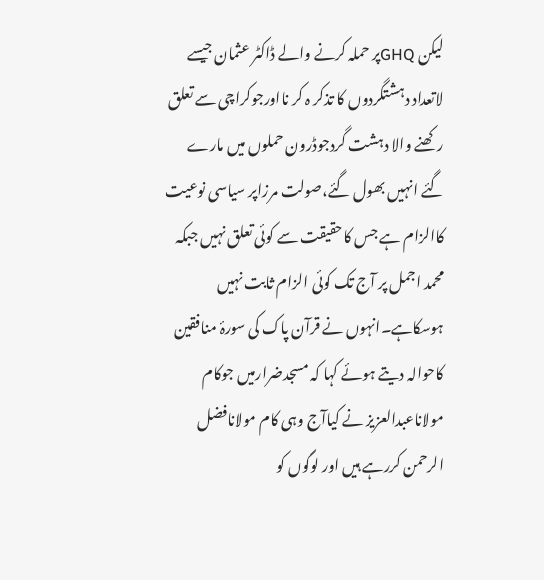لیکن GHQپر حملہ کرنے والے ڈاکٹر عثمان جیسے لاتعداد دہشتگردوں کا تذکر ہ کر نااورجوکراچی سے تعلق رکھنے والا دہشت گردجوڈرون حملوں میں مارے گئے انہیں بھول گئے،صولت مرزاپر سیاسی نوعیت کاالزام ہے جس کاحقیقت سے کوئی تعلق نہیں جبکہ محمد اجمل پر آج تک کوئی الزام ثابت نہیں ہوسکاہے۔انہوں نے قرآن پاک کی سورۂ منافقین کاحوالہ دیتے ہوئے کہا کہ مسجدضرارمیں جوکام مولاناعبدالعزیز نے کیاآج وہی کام مولانافضل الرحمن کررہے ہیں اور لوگوں کو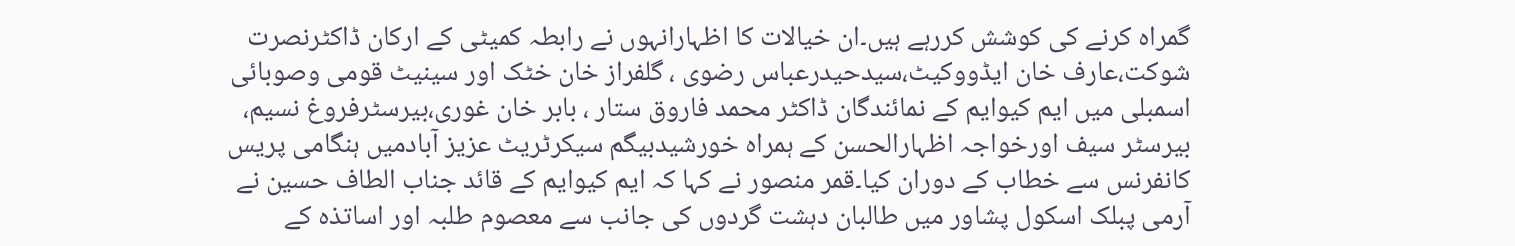گمراہ کرنے کی کوشش کررہے ہیں۔ان خیالات کا اظہارانہوں نے رابطہ کمیٹی کے ارکان ڈاکٹرنصرت شوکت،عارف خان ایڈووکیٹ،سیدحیدرعباس رضوی ، گلفراز خان خٹک اور سینیٹ قومی وصوبائی اسمبلی میں ایم کیوایم کے نمائندگان ڈاکٹر محمد فاروق ستار ، بابر خان غوری،بیرسٹرفروغ نسیم، بیرسٹر سیف اورخواجہ اظہارالحسن کے ہمراہ خورشیدبیگم سیکرٹریٹ عزیز آبادمیں ہنگامی پریس کانفرنس سے خطاب کے دوران کیا۔قمر منصور نے کہا کہ ایم کیوایم کے قائد جناب الطاف حسین نے آرمی پبلک اسکول پشاور میں طالبان دہشت گردوں کی جانب سے معصوم طلبہ اور اساتذہ کے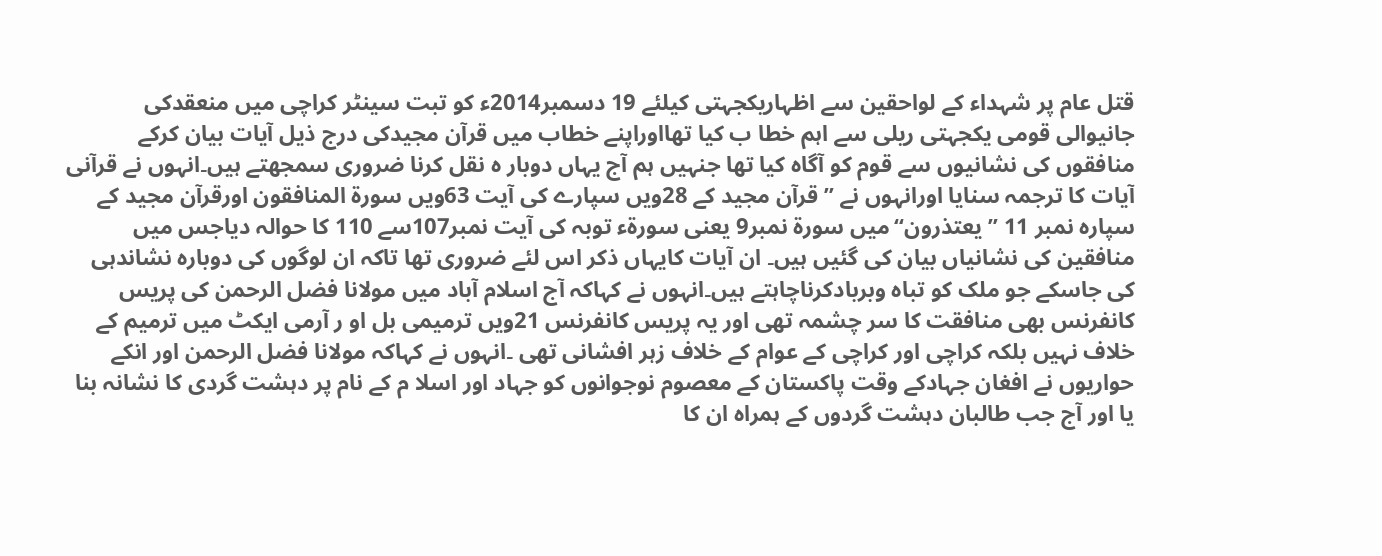قتل عام پر شہداء کے لواحقین سے اظہاریکجہتی کیلئے 19 دسمبر2014ء کو تبت سینٹر کراچی میں منعقدکی جانیوالی قومی یکجہتی ریلی سے اہم خطا ب کیا تھااوراپنے خطاب میں قرآن مجیدکی درج ذیل آیات بیان کرکے منافقوں کی نشانیوں سے قوم کو آگاہ کیا تھا جنہیں ہم آج یہاں دوبار ہ نقل کرنا ضروری سمجھتے ہیں۔انہوں نے قرآنی آیات کا ترجمہ سنایا اورانہوں نے ’’قرآن مجید کے 28ویں سپارے کی آیت 63ویں سورۃ المنافقون اورقرآن مجید کے سپارہ نمبر 11 ’’ یعتذرون‘‘میں سورۃ نمبر9 یعنی سورۃء توبہ کی آیت نمبر107سے 110 کا حوالہ دیاجس میں منافقین کی نشانیاں بیان کی گئیں ہیں۔ ان آیات کایہاں ذکر اس لئے ضروری تھا تاکہ ان لوگوں کی دوبارہ نشاندہی کی جاسکے جو ملک کو تباہ وبربادکرناچاہتے ہیں۔انہوں نے کہاکہ آج اسلام آباد میں مولانا فضل الرحمن کی پریس کانفرنس بھی منافقت کا سر چشمہ تھی اور یہ پریس کانفرنس 21ویں ترمیمی بل او ر آرمی ایکٹ میں ترمیم کے خلاف نہیں بلکہ کراچی اور کراچی کے عوام کے خلاف زہر افشانی تھی ۔انہوں نے کہاکہ مولانا فضل الرحمن اور انکے حواریوں نے افغان جہادکے وقت پاکستان کے معصوم نوجوانوں کو جہاد اور اسلا م کے نام پر دہشت گردی کا نشانہ بنا یا اور آج جب طالبان دہشت گردوں کے ہمراہ ان کا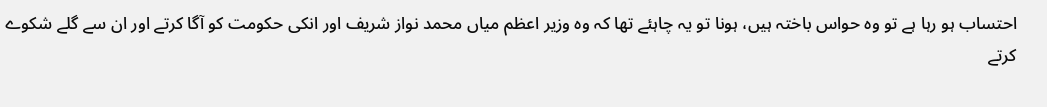احتساب ہو رہا ہے تو وہ حواس باختہ ہیں، ہونا تو یہ چاہئے تھا کہ وہ وزیر اعظم میاں محمد نواز شریف اور انکی حکومت کو آگا کرتے اور ان سے گلے شکوے کرتے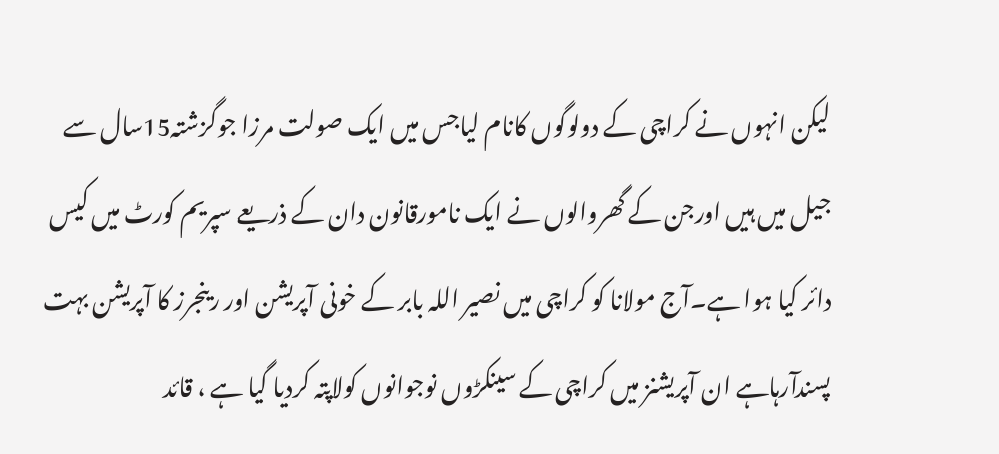لیکن انہوں نے کراچی کے دولوگوں کانام لیاجس میں ایک صولت مرزا جوگزشتہ15سال سے جیل میں ہیں اورجن کے گھروالوں نے ایک نامورقانون دان کے ذریعے سپریم کورٹ میں کیس دائر کیا ہوا ہے۔آج مولانا کو کراچی میں نصیر اللہ بابر کے خونی آپریشن اور رینجرز کا آپریشن بہت پسندآرہاہے ان آپریشنز میں کراچی کے سینکڑوں نوجوانوں کولاپتہ کردیا گیا ہے ، قائد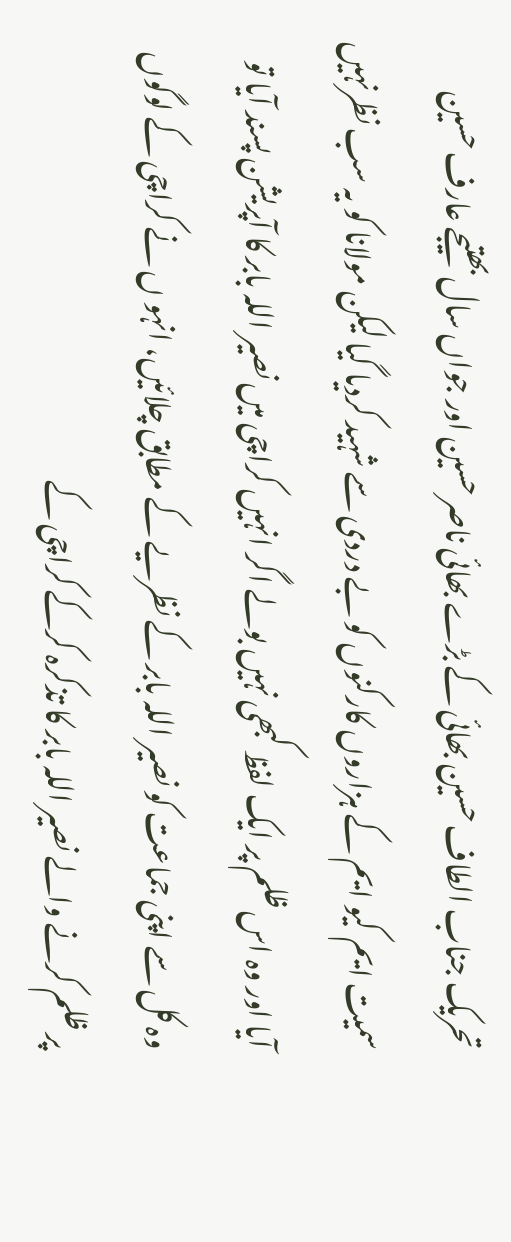تحریک جناب الطاف حسین بھائی کے بڑے بھائی ناصر حسین اور جواں سال بھتیجے عارف حسین سمیت ایم کیو ایم کے ہزاروں کارکنوں کو بے دردی سے شہید کردیا گیا لیکن مولانا کو یہ سب نظرنہیں آیا اور وہ اس ظلم پر ایک لفظ کبھی نہیں بولے اگر انہیں کراچی میں نصیر اللہ بابر کا آپریشن پسند آیا تو وہ کل سے اپنی جماعت کو نصیر اللہ بابر کے نظریے کے مطابق چلائیں، انہو ں نے کراچی کے لوگوں پر ظلم کرنے والے نصیر اللہ بابر کا تذکرہ کرکے کراچی کے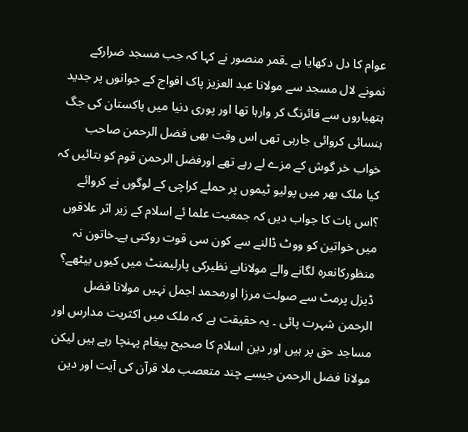عوام کا دل دکھایا ہے ۔قمر منصور نے کہا کہ جب مسجد ضرارکے نمونے لال مسجد سے مولانا عبد العزیز پاک افواج کے جوانوں پر جدید ہتھیاروں سے فائرنگ کر وارہا تھا اور پوری دنیا میں پاکستان کی جگ ہنسائی کروائی جارہی تھی اس وقت بھی فضل الرحمن صاحب خواب خر گوش کے مزے لے رہے تھے اورفضل الرحمن قوم کو بتائیں کہ کیا ملک بھر میں پولیو ٹیموں پر حملے کراچی کے لوگوں نے کروائے ؟اس بات کا جواب دیں کہ جمعیت علما ئے اسلام کے زیر اثر علاقوں میں خواتین کو ووٹ ڈالنے سے کون سی قوت روکتی ہے۔خاتون نہ منظورکانعرہ لگانے والے مولانابے نظیرکی پارلیمنٹ میں کیوں بیٹھے؟ ڈیزل پرمٹ سے صولت مرزا اورمحمد اجمل نہیں مولانا فضل الرحمن شہرت پائی ۔ یہ حقیقت ہے کہ ملک میں اکثریت مدارس اور مساجد حق پر ہیں اور دین اسلام کا صحیح پیغام پہنچا رہے ہیں لیکن مولانا فضل الرحمن جیسے چند متعصب ملا قرآن کی آیت اور دین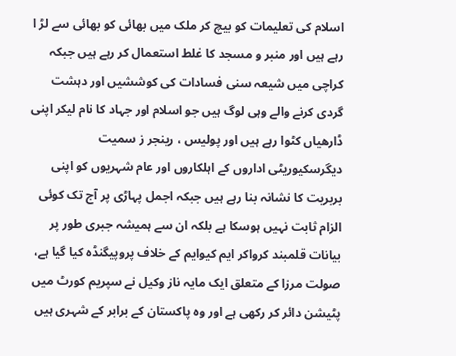اسلام کی تعلیمات کو بیچ کر ملک میں بھائی کو بھائی سے لڑ ا رہے ہیں اور منبر و مسجد کا غلط استعمال کر رہے ہیں جبکہ کراچی میں شیعہ سنی فسادات کی کوششیں اور دہشت گردی کرنے والے وہی لوگ ہیں جو اسلام اور جہاد کا نام لیکر اپنی ڈارھیاں کٹوا رہے ہیں اور پولیس ، رینجر ز سمیت دیگرسکیوریٹی اداروں کے اہلکاروں اور عام شہریوں کو اپنی بربریت کا نشانہ بنا رہے ہیں جبکہ اجمل پہاڑی پر آج تک کوئی الزام ثابت نہیں ہوسکا ہے بلکہ ان سے ہمیشہ جبری طور پر بیانات قلمبند کرواکر ایم کیوایم کے خلاف پروپیگنڈہ کیا گیا ہے، صولت مرزا کے متعلق ایک مایہ ناز وکیل نے سپریم کورٹ میں پٹیشن دائر کر رکھی ہے اور وہ پاکستان کے برابر کے شہری ہیں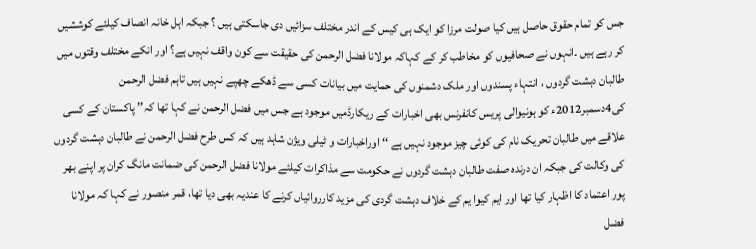جس کو تمام حقوق حاصل ہیں کیا صولت مرزا کو ایک ہی کیس کے اندر مختلف سزائیں دی جاسکتی ہیں ؟ جبکہ اہل خانہ انصاف کیلئے کوششیں کر رہے ہیں ۔انہوں نے صحافیوں کو مخاطب کر کے کہاکہ مولانا فضل الرحمن کی حقیقت سے کون واقف نہیں ہے؟ اور انکے مختلف وقتوں میں طالبان دہشت گردوں ، انتہاء پسندوں اور ملک دشمنوں کی حمایت میں بیانات کسی سے ڈھکے چھپے نہیں ہیں تاہم فضل الرحمن کی4دسمبر2012ء کو ہونیوالی پریس کانفرنس بھی اخبارات کے ریکارڈمیں موجود ہے جس میں فضل الرحمن نے کہا تھا کہ’’ پاکستان کے کسی علاقے میں طالبان تحریک نام کی کوئی چیز موجود نہیں ہے ‘‘ اوراخبارات و ٹیلی ویژن شاہد ہیں کہ کس طرح فضل الرحمن نے طالبان دہشت گردوں کی وکالت کی جبکہ ان درندہ صفت طالبان دہشت گردوں نے حکومت سے مذاکرات کیلئے مولانا فضل الرحمن کی ضمانت مانگ کران پر اپنے بھر پور اعتماد کا اظہار کیا تھا اور ایم کیوا یم کے خلاف دہشت گردی کی مزید کارروائیاں کرنے کا عندیہ بھی دیا تھا، قمر منصور نے کہا کہ مولانا فضل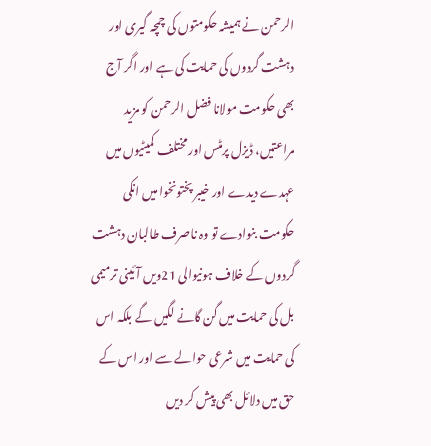الرحمن نے ہمیشہ حکومتوں کی چمچہ گیری اور دہشت گردوں کی حمایت کی ہے اور اگر آج بھی حکومت مولانا فضل الرحمن کو مزید مراعتیں، ڈیزل پرمٹس اور مختلف کمیٹیوں میں عہدے دیدے اور خیبر پختونخوا میں انکی حکومت بنوادے تو وہ ناصرف طالبان دہشت گردوں کے خلاف ہونیوالی 21ویں آئینی ترمیمی بل کی حمایت میں گن گانے لگیں گے بلکہ اس کی حمایت میں شرعی حوالے سے اور اس کے حق میں دلائل بھی پیش کر دیں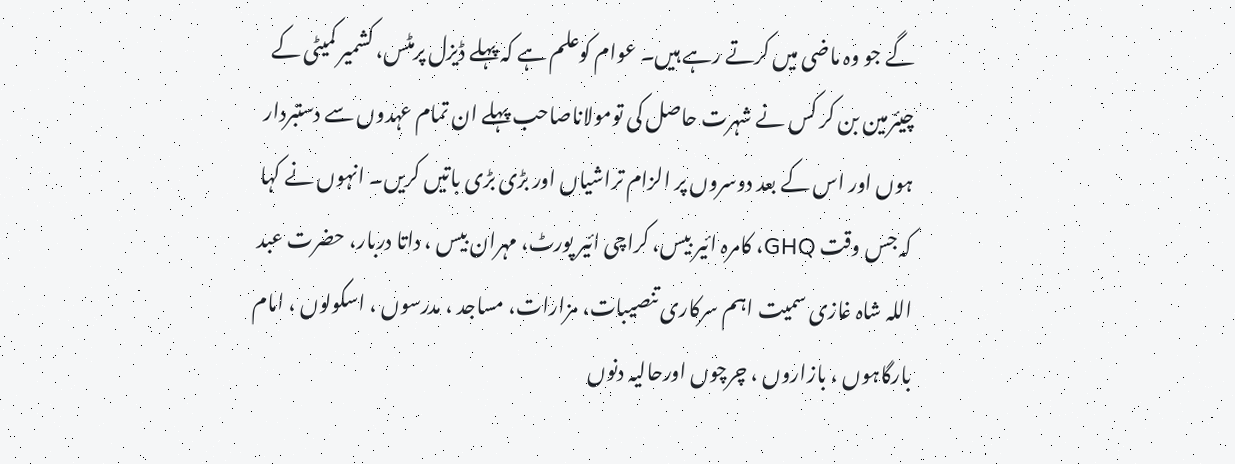گے جو وہ ماضی میں کرتے رہے ہیں۔ عوام کوعلم ہے کہ پہلے ڈیزل پرمٹس، کشمیر کمیٹی کے چیئرمین بن کر کس نے شہرت حاصل کی تومولاناصاحب پہلے ان تمام عہدوں سے دستبردار ہوں اور اس کے بعد دوسروں پر الزام تراشیاں اور بڑی بڑی باتیں کریں۔ انہوں نے کہا کہ جس وقت GHQ، کامرہ ائیر بیس، کراچی ائیر پورٹ، مہران بیس ، داتا دربار، حضرت عبد اللہ شاہ غازی سمیت اہم سرکاری تنصیبات، مزارات، مساجد ، مدرسوں ، اسکولوں ، امام بارگاہوں ، بازاروں ، چرچوں اورحالیہ دنوں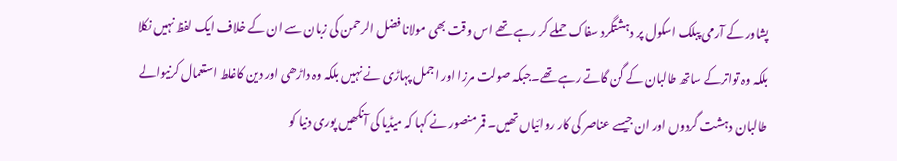پشاور کے آرمی پبلک اسکول پر دہشتگرد سفاک حملے کر رہے تھے اس وقت بھی مولانا فضل الرحمن کی زبان سے ان کے خلاف ایک لفظ نہیں نکلا بلکہ وہ تواترکے ساتھ طالبان کے گن گاتے رہے تھے۔جبکہ صولت مرزا اور اجمل پہاڑی نے نہیں بلکہ وہ داڑھی اور دین کاغلط استعمال کرنیوالے طالبان دہشت گردوں اور ان جیسے عناصر کی کار روائیاں تھیں۔ قمر منصور نے کہا کہ میڈیا کی آنکھیں پوری دنیا کو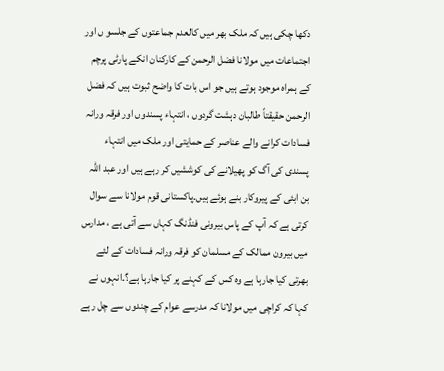دکھا چکی ہیں کہ ملک بھر میں کالعدم جماعتوں کے جلسو ں اور اجتماعات میں مولانا فضل الرحمن کے کارکنان انکے پارٹی پرچم کے ہمراہ موجود ہوتے ہیں جو اس بات کا واضح ثبوت ہیں کہ فضل الرحمن حقیقتاً طالبان دہشت گردوں ، انتہاء پسندوں اور فرقہ ورانہ فسادات کرانے والے عناصر کے حمایتی اور ملک میں انتہاء پسندی کی آگ کو پھیلانے کی کوششیں کر رہے ہیں اور عبد اللہ بن ابئی کے پیروکار بنے ہوئے ہیں۔پاکستانی قوم مولانا سے سوال کرتی ہے کہ آپ کے پاس بیرونی فنڈنگ کہاں سے آتی ہے ، مدارس میں بیرون ممالک کے مسلمان کو فرقہ ورانہ فسادات کے لئے بھرتی کیا جارہا ہے وہ کس کے کہنے پر کیا جارہا ہے؟۔انہوں نے کہا کہ کراچی میں مولانا کہ مدرسے عوام کے چندوں سے چل رہے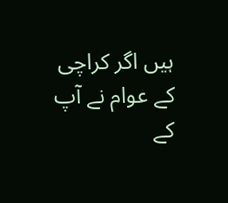ہیں اگر کراچی کے عوام نے آپ کے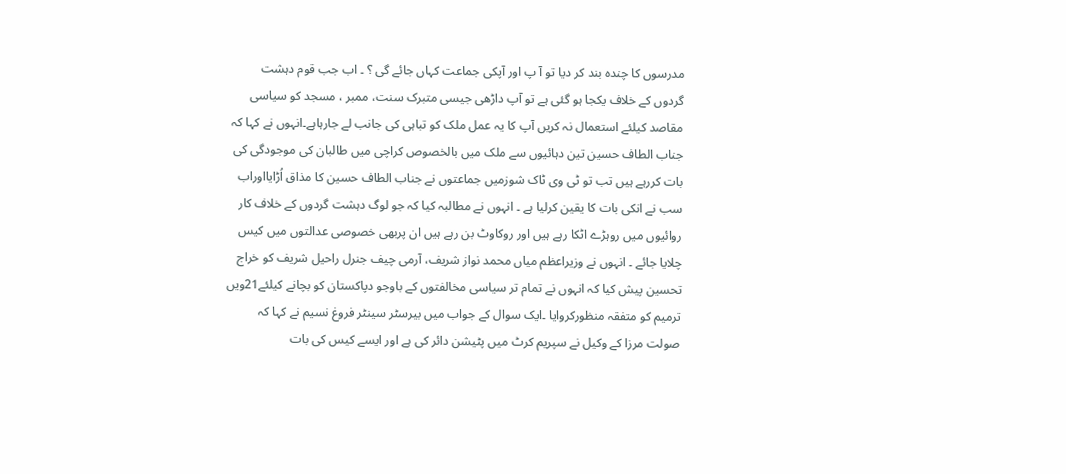مدرسوں کا چندہ بند کر دیا تو آ پ اور آپکی جماعت کہاں جائے گی ؟ ۔ اب جب قوم دہشت گردوں کے خلاف یکجا ہو گئی ہے تو آپ داڑھی جیسی متبرک سنت، ممبر ، مسجد کو سیاسی مقاصد کیلئے استعمال نہ کریں آپ کا یہ عمل ملک کو تباہی کی جانب لے جارہاہے۔انہوں نے کہا کہ جناب الطاف حسین تین دہائیوں سے ملک میں بالخصوص کراچی میں طالبان کی موجودگی کی بات کررہے ہیں تب تو ٹی وی ٹاک شوزمیں جماعتوں نے جناب الطاف حسین کا مذاق اُڑایااوراب سب نے انکی بات کا یقین کرلیا ہے ۔ انہوں نے مطالبہ کیا کہ جو لوگ دہشت گردوں کے خلاف کار روائیوں میں روہڑے اٹکا رہے ہیں اور روکاوٹ بن رہے ہیں ان پربھی خصوصی عدالتوں میں کیس چلایا جائے ۔ انہوں نے وزیراعظم میاں محمد نواز شریف، آرمی چیف جنرل راحیل شریف کو خراج تحسین پیش کیا کہ انہوں نے تمام تر سیاسی مخالفتوں کے باوجو دپاکستان کو بچانے کیلئے21ویں ترمیم کو متفقہ منظورکروایا ۔ایک سوال کے جواب میں بیرسٹر سینٹر فروغ نسیم نے کہا کہ صولت مرزا کے وکیل نے سپریم کرٹ میں پٹیشن دائر کی ہے اور ایسے کیس کی بات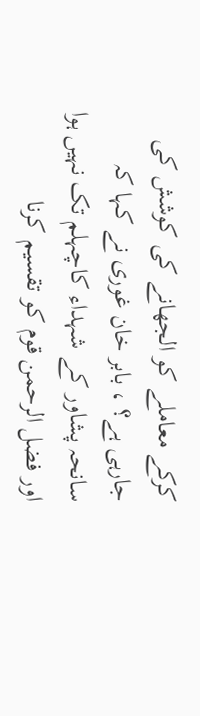کرکے معاملے کو الجھانے کی کوشش کی جارہی ہے؟ ، بابر خان غوری نے کہا کہ سانحہ پشاور کے شہداء کاچہلم تک نہیں ہوا اور فضل الرحمن قوم کو تقسیم کرنا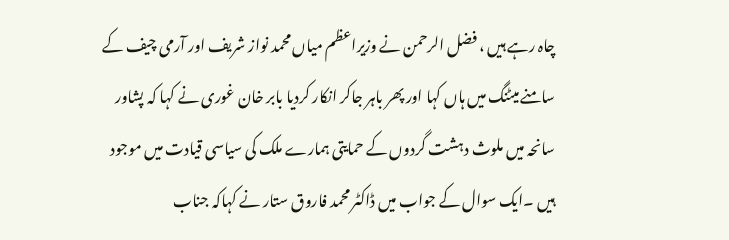چاہ رہے ہیں ، فضل الرحمن نے وزیراعظم میاں محمد نواز شریف اور آرمی چیف کے سامنے میٹنگ میں ہاں کہا اور پھر باہر جاکر انکار کردیا بابر خان غوری نے کہا کہ پشاور سانحہ میں ملوث دہشت گردوں کے حمایتی ہمارے ملک کی سیاسی قیادت میں موجود ہیں ۔ایک سوال کے جواب میں ڈاکٹر محمد فاروق ستار نے کہاکہ جناب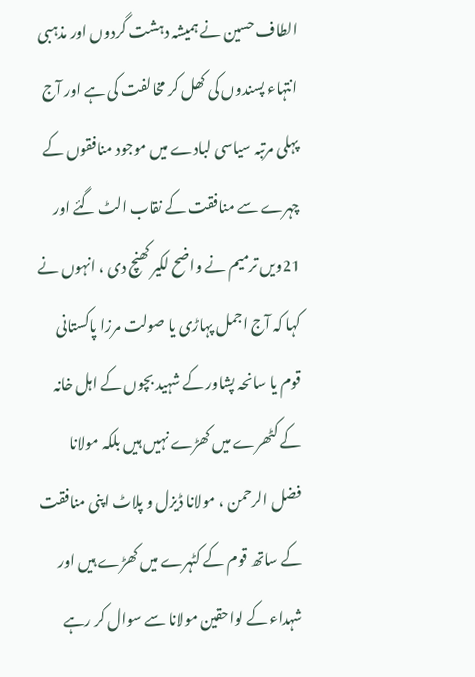الطاف حسین نے ہمیشہ دہشت گردوں اور مذہبی انتہاء پسندوں کی کھل کر مخالفت کی ہے اور آج پہلی مرتبہ سیاسی لبادے میں موجود منافقوں کے چہرے سے منافقت کے نقاب الٹ گئے اور 21ویں ترمیم نے واضح لکیر کھنچ دی ، انہوں نے کہا کہ آج اجمل پہاڑی یا صولت مرزا پاکستانی قوم یا سانحہ پشاور کے شہید بچوں کے اہل خانہ کے کٹھرے میں کھڑے نہیں ہیں بلکہ مولانا فضل الرحمن ، مولانا ڈیزل و پلاٹ اپنی منافقت کے ساتھ قوم کے کٹہرے میں کھڑے ہیں اور شہداء کے لواحقین مولانا سے سوال کر رہے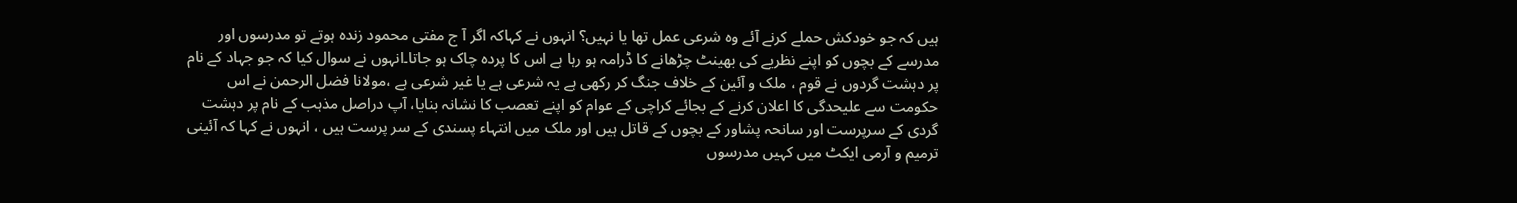ہیں کہ جو خودکش حملے کرنے آئے وہ شرعی عمل تھا یا نہیں؟ انہوں نے کہاکہ اگر آ ج مفتی محمود زندہ ہوتے تو مدرسوں اور مدرسے کے بچوں کو اپنے نظریے کی بھینٹ چڑھانے کا ڈرامہ ہو رہا ہے اس کا پردہ چاک ہو جاتا۔انہوں نے سوال کیا کہ جو جہاد کے نام پر دہشت گردوں نے قوم ، ملک و آئین کے خلاف جنگ کر رکھی ہے یہ شرعی ہے یا غیر شرعی ہے ،مولانا فضل الرحمن نے اس حکومت سے علیحدگی کا اعلان کرنے کے بجائے کراچی کے عوام کو اپنے تعصب کا نشانہ بنایا، آپ دراصل مذہب کے نام پر دہشت گردی کے سرپرست اور سانحہ پشاور کے بچوں کے قاتل ہیں اور ملک میں انتہاء پسندی کے سر پرست ہیں ، انہوں نے کہا کہ آئینی ترمیم و آرمی ایکٹ میں کہیں مدرسوں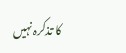کا تذکرہ نہیں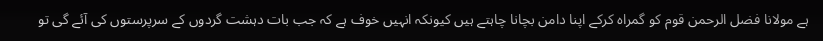ہے مولانا فضل الرحمن قوم کو گمراہ کرکے اپنا دامن بچانا چاہتے ہیں کیونکہ انہیں خوف ہے کہ جب بات دہشت گردوں کے سرپرستوں کی آئے گی تو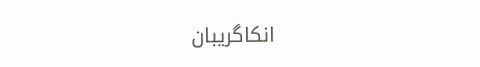انکاگریبان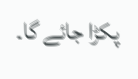پکڑا جائے گا۔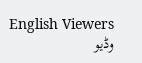English Viewers
وڈیو